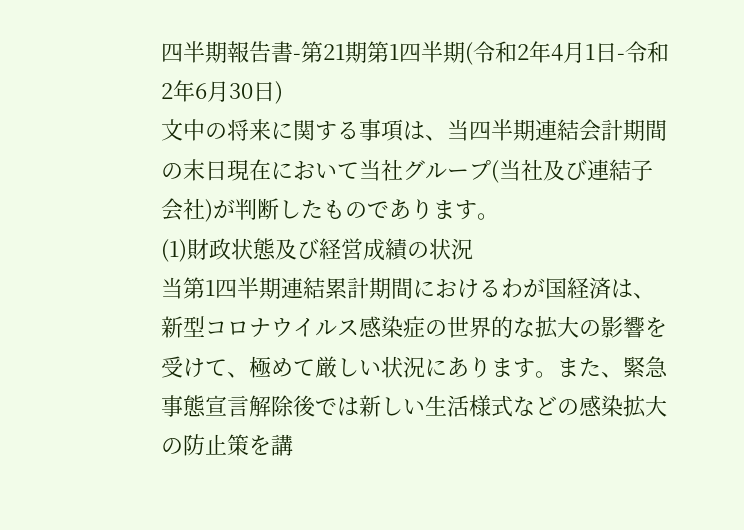四半期報告書-第21期第1四半期(令和2年4月1日-令和2年6月30日)
文中の将来に関する事項は、当四半期連結会計期間の末日現在において当社グループ(当社及び連結子会社)が判断したものであります。
(1)財政状態及び経営成績の状況
当第1四半期連結累計期間におけるわが国経済は、新型コロナウイルス感染症の世界的な拡大の影響を受けて、極めて厳しい状況にあります。また、緊急事態宣言解除後では新しい生活様式などの感染拡大の防止策を講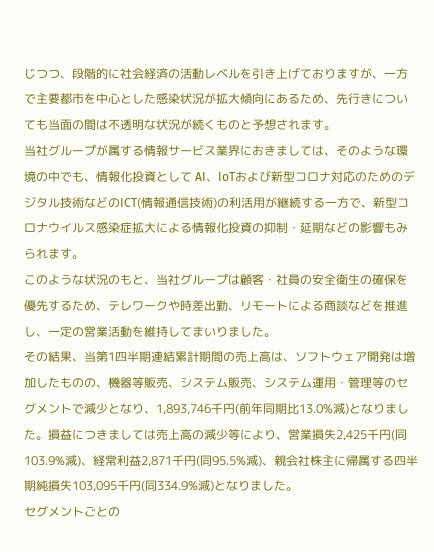じつつ、段階的に社会経済の活動レベルを引き上げておりますが、一方で主要都市を中心とした感染状況が拡大傾向にあるため、先行きについても当面の間は不透明な状況が続くものと予想されます。
当社グループが属する情報サービス業界におきましては、そのような環境の中でも、情報化投資として AI、IoTおよび新型コロナ対応のためのデジタル技術などのICT(情報通信技術)の利活用が継続する一方で、新型コロナウイルス感染症拡大による情報化投資の抑制・延期などの影響もみられます。
このような状況のもと、当社グループは顧客・社員の安全衛生の確保を優先するため、テレワークや時差出勤、リモートによる商談などを推進し、一定の営業活動を維持してまいりました。
その結果、当第1四半期連結累計期間の売上高は、ソフトウェア開発は増加したものの、機器等販売、システム販売、システム運用・管理等のセグメントで減少となり、1,893,746千円(前年同期比13.0%減)となりました。損益につきましては売上高の減少等により、営業損失2,425千円(同103.9%減)、経常利益2,871千円(同95.5%減)、親会社株主に帰属する四半期純損失103,095千円(同334.9%減)となりました。
セグメントごとの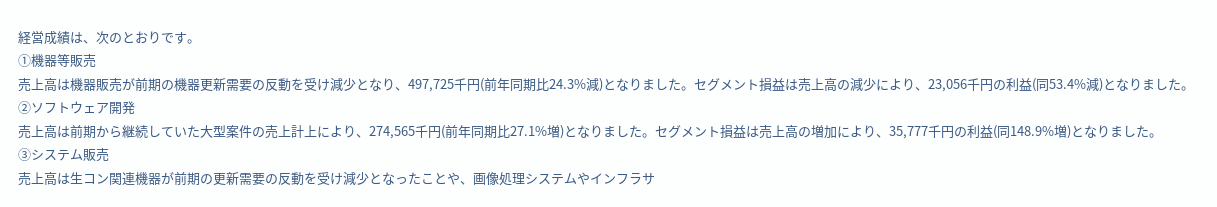経営成績は、次のとおりです。
①機器等販売
売上高は機器販売が前期の機器更新需要の反動を受け減少となり、497,725千円(前年同期比24.3%減)となりました。セグメント損益は売上高の減少により、23,056千円の利益(同53.4%減)となりました。
②ソフトウェア開発
売上高は前期から継続していた大型案件の売上計上により、274,565千円(前年同期比27.1%増)となりました。セグメント損益は売上高の増加により、35,777千円の利益(同148.9%増)となりました。
③システム販売
売上高は生コン関連機器が前期の更新需要の反動を受け減少となったことや、画像処理システムやインフラサ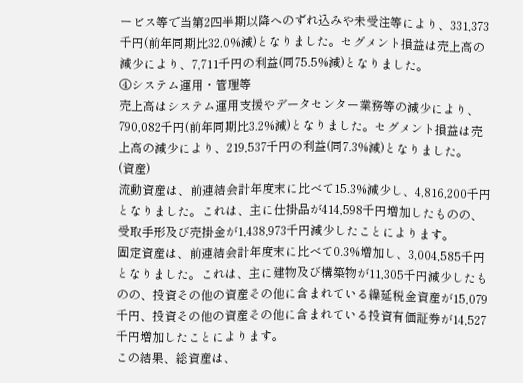ービス等で当第2四半期以降へのずれ込みや未受注等により、331,373千円(前年同期比32.0%減)となりました。セグメント損益は売上高の減少により、7,711千円の利益(同75.5%減)となりました。
④システム運用・管理等
売上高はシステム運用支援やデータセンター業務等の減少により、790,082千円(前年同期比3.2%減)となりました。セグメント損益は売上高の減少により、219,537千円の利益(同7.3%減)となりました。
(資産)
流動資産は、前連結会計年度末に比べて15.3%減少し、4,816,200千円となりました。これは、主に仕掛品が414,598千円増加したものの、受取手形及び売掛金が1,438,973千円減少したことによります。
固定資産は、前連結会計年度末に比べて0.3%増加し、3,004,585千円となりました。これは、主に建物及び構築物が11,305千円減少したものの、投資その他の資産その他に含まれている繰延税金資産が15,079千円、投資その他の資産その他に含まれている投資有価証券が14,527千円増加したことによります。
この結果、総資産は、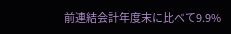前連結会計年度末に比べて9.9%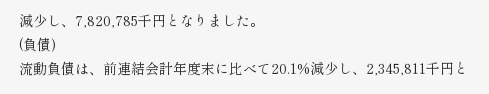減少し、7,820,785千円となりました。
(負債)
流動負債は、前連結会計年度末に比べて20.1%減少し、2,345,811千円と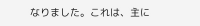なりました。これは、主に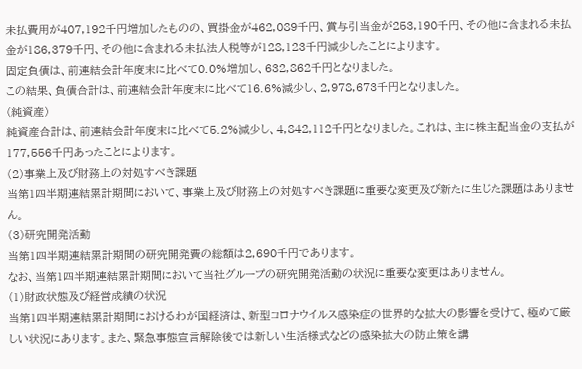未払費用が407,192千円増加したものの、買掛金が462,089千円、賞与引当金が253,190千円、その他に含まれる未払金が186,379千円、その他に含まれる未払法人税等が128,123千円減少したことによります。
固定負債は、前連結会計年度末に比べて0.0%増加し、632,862千円となりました。
この結果、負債合計は、前連結会計年度末に比べて16.6%減少し、2,978,673千円となりました。
(純資産)
純資産合計は、前連結会計年度末に比べて5.2%減少し、4,842,112千円となりました。これは、主に株主配当金の支払が177,556千円あったことによります。
(2)事業上及び財務上の対処すべき課題
当第1四半期連結累計期間において、事業上及び財務上の対処すべき課題に重要な変更及び新たに生じた課題はありません。
(3)研究開発活動
当第1四半期連結累計期間の研究開発費の総額は2,690千円であります。
なお、当第1四半期連結累計期間において当社グループの研究開発活動の状況に重要な変更はありません。
(1)財政状態及び経営成績の状況
当第1四半期連結累計期間におけるわが国経済は、新型コロナウイルス感染症の世界的な拡大の影響を受けて、極めて厳しい状況にあります。また、緊急事態宣言解除後では新しい生活様式などの感染拡大の防止策を講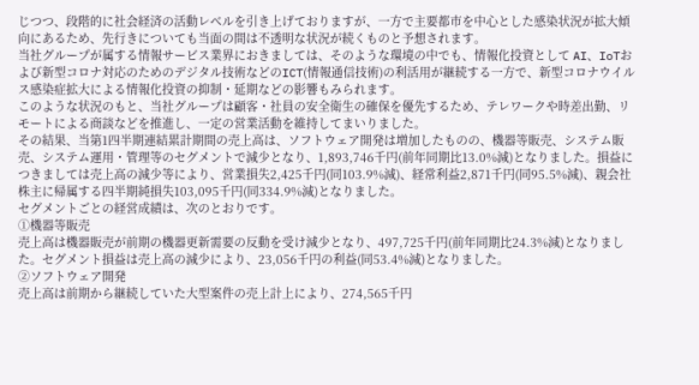じつつ、段階的に社会経済の活動レベルを引き上げておりますが、一方で主要都市を中心とした感染状況が拡大傾向にあるため、先行きについても当面の間は不透明な状況が続くものと予想されます。
当社グループが属する情報サービス業界におきましては、そのような環境の中でも、情報化投資として AI、IoTおよび新型コロナ対応のためのデジタル技術などのICT(情報通信技術)の利活用が継続する一方で、新型コロナウイルス感染症拡大による情報化投資の抑制・延期などの影響もみられます。
このような状況のもと、当社グループは顧客・社員の安全衛生の確保を優先するため、テレワークや時差出勤、リモートによる商談などを推進し、一定の営業活動を維持してまいりました。
その結果、当第1四半期連結累計期間の売上高は、ソフトウェア開発は増加したものの、機器等販売、システム販売、システム運用・管理等のセグメントで減少となり、1,893,746千円(前年同期比13.0%減)となりました。損益につきましては売上高の減少等により、営業損失2,425千円(同103.9%減)、経常利益2,871千円(同95.5%減)、親会社株主に帰属する四半期純損失103,095千円(同334.9%減)となりました。
セグメントごとの経営成績は、次のとおりです。
①機器等販売
売上高は機器販売が前期の機器更新需要の反動を受け減少となり、497,725千円(前年同期比24.3%減)となりました。セグメント損益は売上高の減少により、23,056千円の利益(同53.4%減)となりました。
②ソフトウェア開発
売上高は前期から継続していた大型案件の売上計上により、274,565千円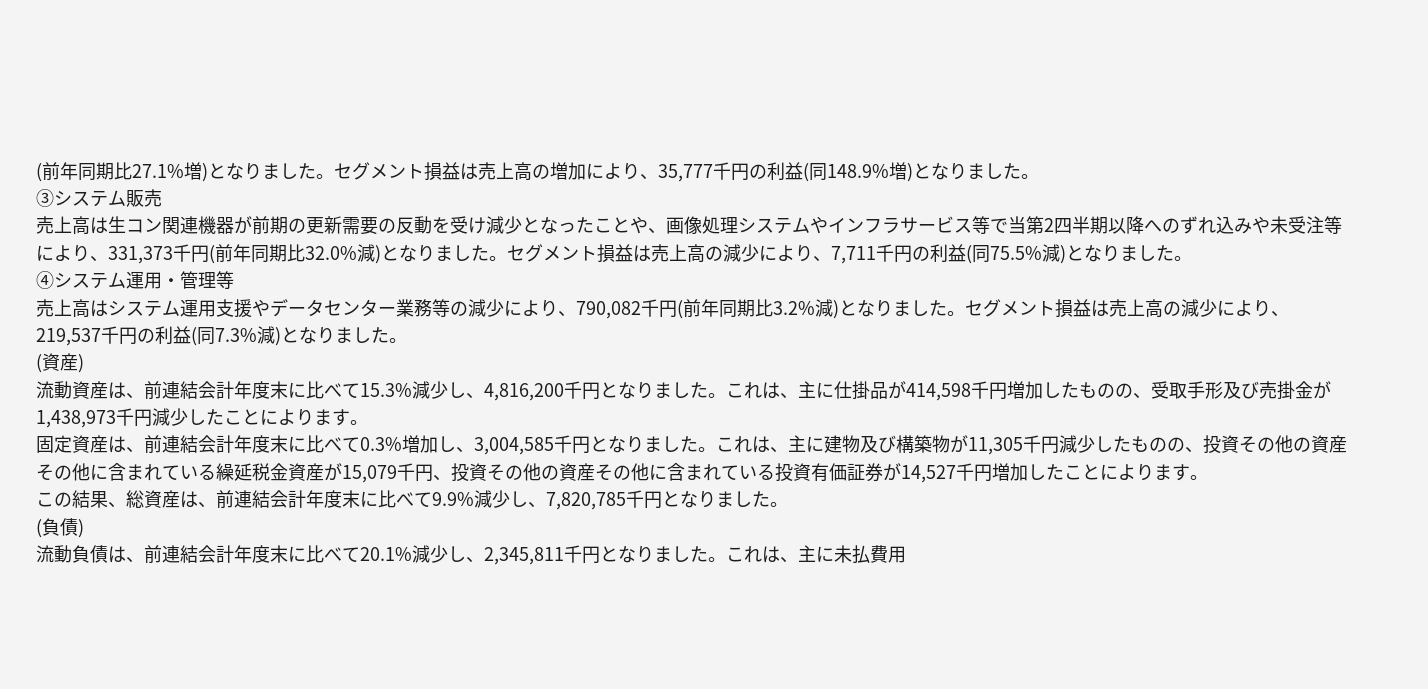(前年同期比27.1%増)となりました。セグメント損益は売上高の増加により、35,777千円の利益(同148.9%増)となりました。
③システム販売
売上高は生コン関連機器が前期の更新需要の反動を受け減少となったことや、画像処理システムやインフラサービス等で当第2四半期以降へのずれ込みや未受注等により、331,373千円(前年同期比32.0%減)となりました。セグメント損益は売上高の減少により、7,711千円の利益(同75.5%減)となりました。
④システム運用・管理等
売上高はシステム運用支援やデータセンター業務等の減少により、790,082千円(前年同期比3.2%減)となりました。セグメント損益は売上高の減少により、219,537千円の利益(同7.3%減)となりました。
(資産)
流動資産は、前連結会計年度末に比べて15.3%減少し、4,816,200千円となりました。これは、主に仕掛品が414,598千円増加したものの、受取手形及び売掛金が1,438,973千円減少したことによります。
固定資産は、前連結会計年度末に比べて0.3%増加し、3,004,585千円となりました。これは、主に建物及び構築物が11,305千円減少したものの、投資その他の資産その他に含まれている繰延税金資産が15,079千円、投資その他の資産その他に含まれている投資有価証券が14,527千円増加したことによります。
この結果、総資産は、前連結会計年度末に比べて9.9%減少し、7,820,785千円となりました。
(負債)
流動負債は、前連結会計年度末に比べて20.1%減少し、2,345,811千円となりました。これは、主に未払費用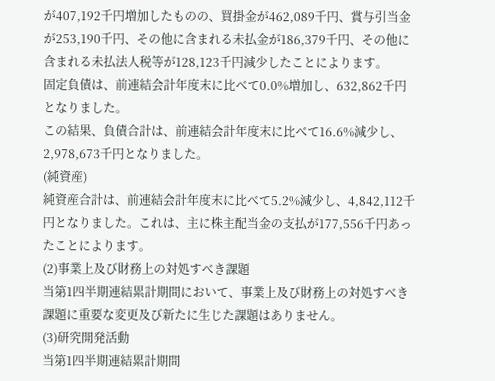が407,192千円増加したものの、買掛金が462,089千円、賞与引当金が253,190千円、その他に含まれる未払金が186,379千円、その他に含まれる未払法人税等が128,123千円減少したことによります。
固定負債は、前連結会計年度末に比べて0.0%増加し、632,862千円となりました。
この結果、負債合計は、前連結会計年度末に比べて16.6%減少し、2,978,673千円となりました。
(純資産)
純資産合計は、前連結会計年度末に比べて5.2%減少し、4,842,112千円となりました。これは、主に株主配当金の支払が177,556千円あったことによります。
(2)事業上及び財務上の対処すべき課題
当第1四半期連結累計期間において、事業上及び財務上の対処すべき課題に重要な変更及び新たに生じた課題はありません。
(3)研究開発活動
当第1四半期連結累計期間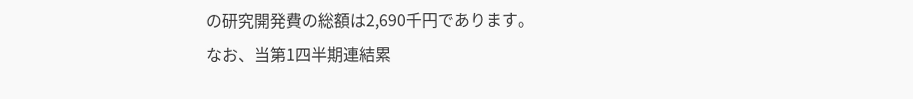の研究開発費の総額は2,690千円であります。
なお、当第1四半期連結累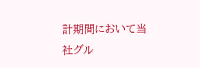計期間において当社グル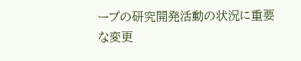ープの研究開発活動の状況に重要な変更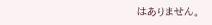はありません。